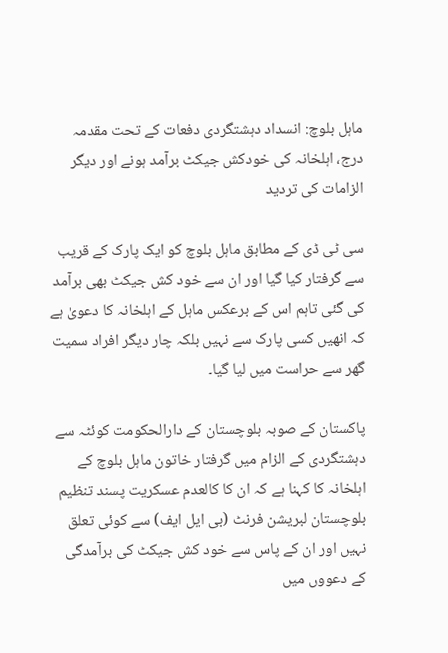ماہل بلوچ: انسداد دہشتگردی دفعات کے تحت مقدمہ درج، اہلخانہ کی خودکش جیکٹ برآمد ہونے اور دیگر الزامات کی تردید

سی ٹی ڈی کے مطابق ماہل بلوچ کو ایک پارک کے قریب سے گرفتار کیا گیا اور ان سے خود کش جیکٹ بھی برآمد کی گئی تاہم اس کے برعکس ماہل کے اہلخانہ کا دعویٰ ہے کہ انھیں کسی پارک سے نہیں بلکہ چار دیگر افراد سمیت گھر سے حراست میں لیا گیا۔

پاکستان کے صوبہ بلوچستان کے دارالحکومت کوئٹہ سے دہشتگردی کے الزام میں گرفتار خاتون ماہل بلوچ کے اہلخانہ کا کہنا ہے کہ ان کا کالعدم عسکریت پسند تنظیم بلوچستان لبریشن فرنٹ (بی ایل ایف) سے کوئی تعلق نہیں اور ان کے پاس سے خود کش جیکٹ کی برآمدگی کے دعووں میں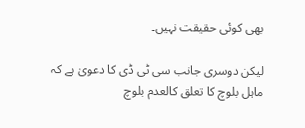بھی کوئی حقیقت نہیں۔

لیکن دوسری جانب سی ٹی ڈی کا دعویٰ ہے کہ ماہل بلوچ کا تعلق کالعدم بلوچ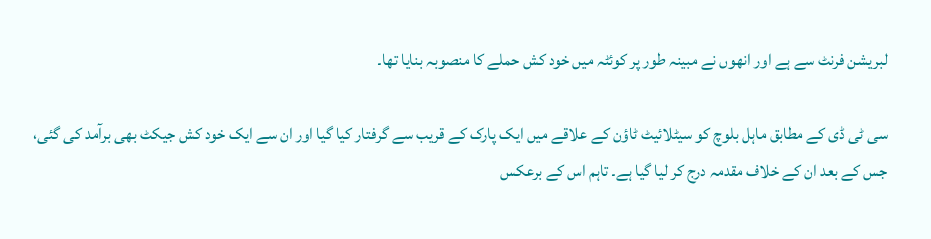لبریشن فرنٹ سے ہے اور انھوں نے مبینہ طور پر کوئٹہ میں خود کش حملے کا منصوبہ بنایا تھا۔

سی ٹی ڈی کے مطابق ماہل بلوچ کو سیٹلائیٹ ٹاؤن کے علاقے میں ایک پارک کے قریب سے گرفتار کیا گیا اور ان سے ایک خود کش جیکٹ بھی برآمد کی گئی، جس کے بعد ان کے خلاف مقدمہ درج کر لیا گیا ہے۔ تاہم اس کے برعکس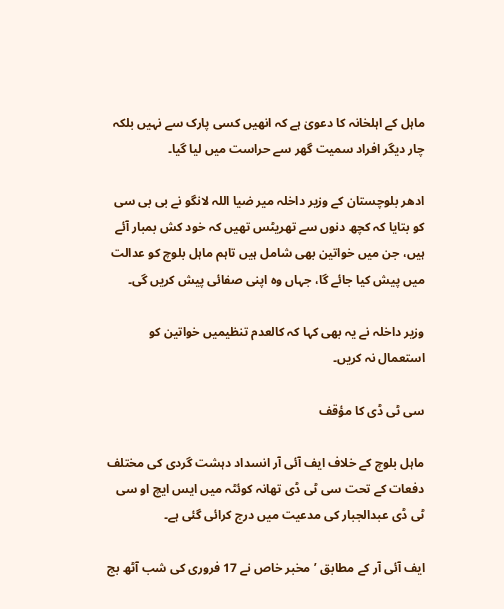ماہل کے اہلخانہ کا دعویٰ ہے کہ انھیں کسی پارک سے نہیں بلکہ چار دیگر افراد سمیت گھر سے حراست میں لیا گیا۔

ادھر بلوچستان کے وزیر داخلہ میر ضیا اللہ لانگو نے بی بی سی کو بتایا کہ کچھ دنوں سے تھریٹس تھیں کہ خود کش بمبار آئے ہیں، جن میں خواتین بھی شامل ہیں تاہم ماہل بلوچ کو عدالت میں پیش کیا جائے گا، جہاں وہ اپنی صفائی پیش کریں گی۔

وزیر داخلہ نے یہ بھی کہا کہ کالعدم تنظیمیں خواتین کو استعمال نہ کریں۔

سی ٹی ڈی کا مؤقف

ماہل بلوچ کے خلاف ایف آئی آر انسداد دہشت گردی کی مختلف دفعات کے تحت سی ٹی ڈی تھانہ کوئٹہ میں ایس ایچ او سی ٹی ڈی عبدالجبار کی مدعیت میں درج کرائی گئی ہے۔

ایف آئی آر کے مطابق ’مخبر خاص نے 17 فروری کی شب آٹھ بج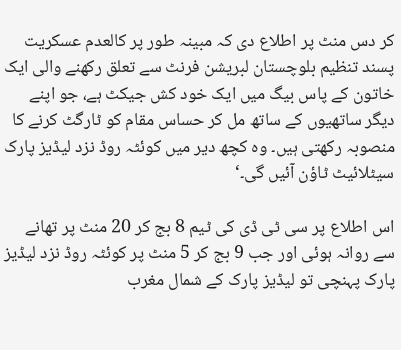کر دس منٹ پر اطلاع دی کہ مبینہ طور پر کالعدم عسکریت پسند تنظیم بلوچستان لبریشن فرنٹ سے تعلق رکھنے والی ایک خاتون کے پاس بیگ میں ایک خود کش جیکٹ ہے، جو اپنے دیگر ساتھیوں کے ساتھ مل کر حساس مقام کو ٹارگٹ کرنے کا منصوبہ رکھتی ہیں۔ وہ کچھ دیر میں کوئٹہ روڈ نزد لیڈیز پارک سیٹلائیٹ ٹاؤن آئیں گی۔‘

اس اطلاع پر سی ٹی ڈی کی ٹیم 8 بج کر 20 منٹ پر تھانے سے روانہ ہوئی اور جب 9 بج کر 5 منٹ پر کوئٹہ روڈ نزد لیڈیز پارک پہنچی تو لیڈیز پارک کے شمال مغرب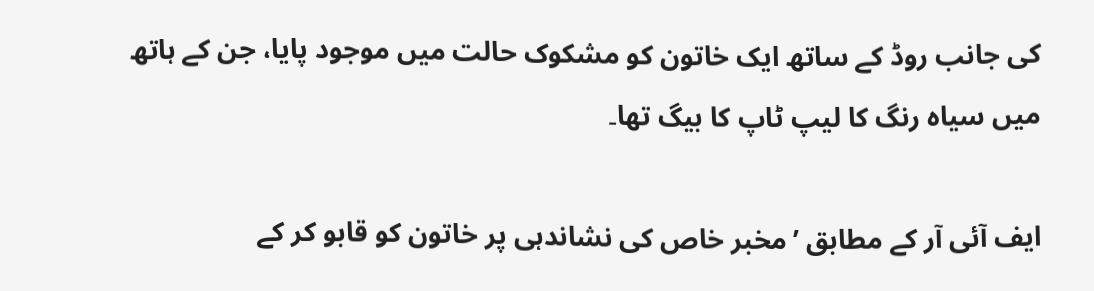کی جانب روڈ کے ساتھ ایک خاتون کو مشکوک حالت میں موجود پایا، جن کے ہاتھ میں سیاہ رنگ کا لیپ ٹاپ کا بیگ تھا۔

ایف آئی آر کے مطابق ’مخبر خاص کی نشاندہی پر خاتون کو قابو کر کے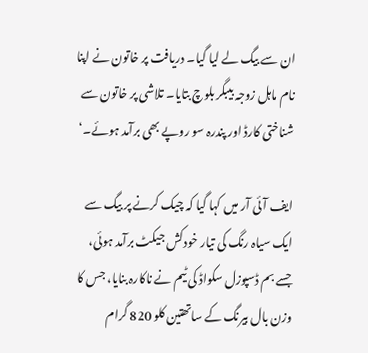ان سے بیگ لے لیا گیا۔ دریافت پر خاتون نے اپنا نام ماہل زوجہ بیبگر بلوچ بتایا۔ تلاشی پر خاتون سے شناختی کارڈ اور پندرہ سو روپے بھی برآمد ہوئے۔‘

ایف آئی آر میں کہا گیا کہ چیک کرنے پر بیگ سے ایک سیاہ رنگ کی تیار خودکش جیکٹ برآمد ہوئی، جسے بم ڈسپوزل سکواڈ کی ٹیم نے ناکارہ بنایا، جس کا وزن بال بیرنگ کے ساتھتین کلو 820 گرام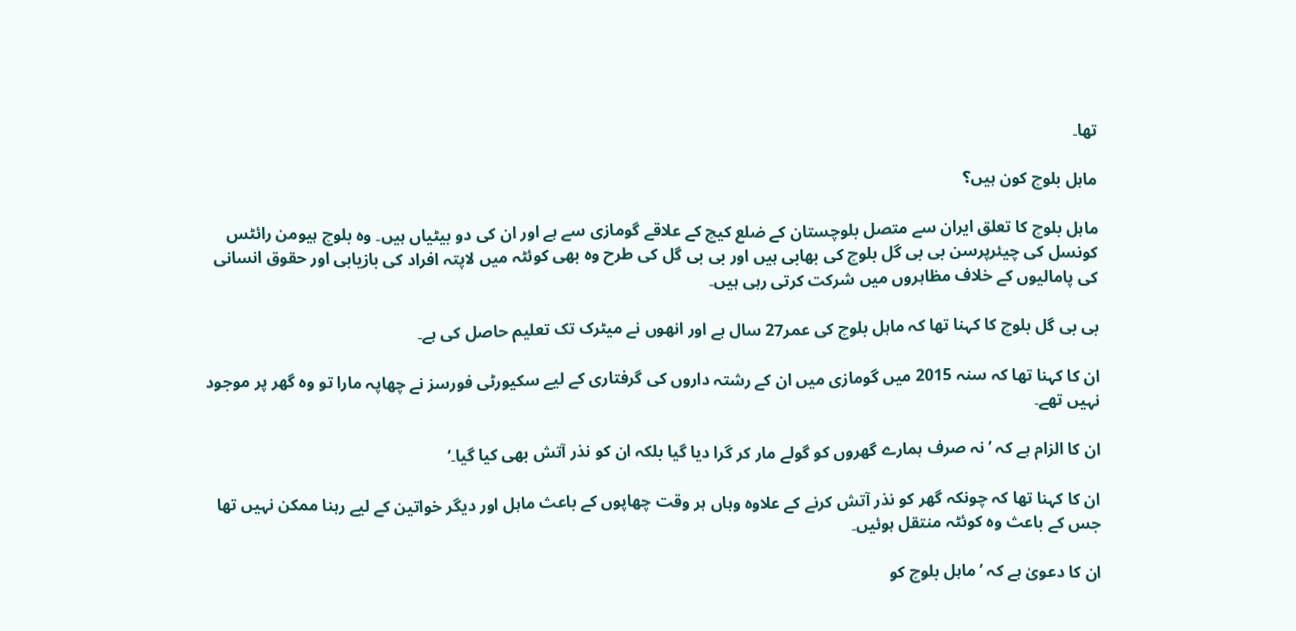تھا۔

ماہل بلوچ کون ہیں؟

ماہل بلوچ کا تعلق ایران سے متصل بلوچستان کے ضلع کیچ کے علاقے گومازی سے ہے اور ان کی دو بیٹیاں ہیں۔ وہ بلوچ ہیومن رائٹس کونسل کی چیئرپرسن بی بی گل بلوچ کی بھابی ہیں اور بی بی گل کی طرح وہ بھی کوئٹہ میں لاپتہ افراد کی بازیابی اور حقوق انسانی کی پامالیوں کے خلاف مظاہروں میں شرکت کرتی رہی ہیں۔

بی بی گل بلوچ کا کہنا تھا کہ ماہل بلوچ کی عمر27 سال ہے اور انھوں نے میٹرک تک تعلیم حاصل کی ہے۔

ان کا کہنا تھا کہ سنہ 2015 میں گومازی میں ان کے رشتہ داروں کی گرفتاری کے لیے سکیورٹی فورسز نے چھاپہ مارا تو وہ گھر پر موجود نہیں تھے۔

ان کا الزام ہے کہ ’نہ صرف ہمارے گھروں کو گولے مار کر گرا دیا گیا بلکہ ان کو نذر آتش بھی کیا گیا۔‘

ان کا کہنا تھا کہ چونکہ گھر کو نذر آتش کرنے کے علاوہ وہاں ہر وقت چھاپوں کے باعث ماہل اور دیگر خواتین کے لیے رہنا ممکن نہیں تھا جس کے باعث وہ کوئٹہ منتقل ہوئیں۔

ان کا دعویٰ ہے کہ ’ماہل بلوچ کو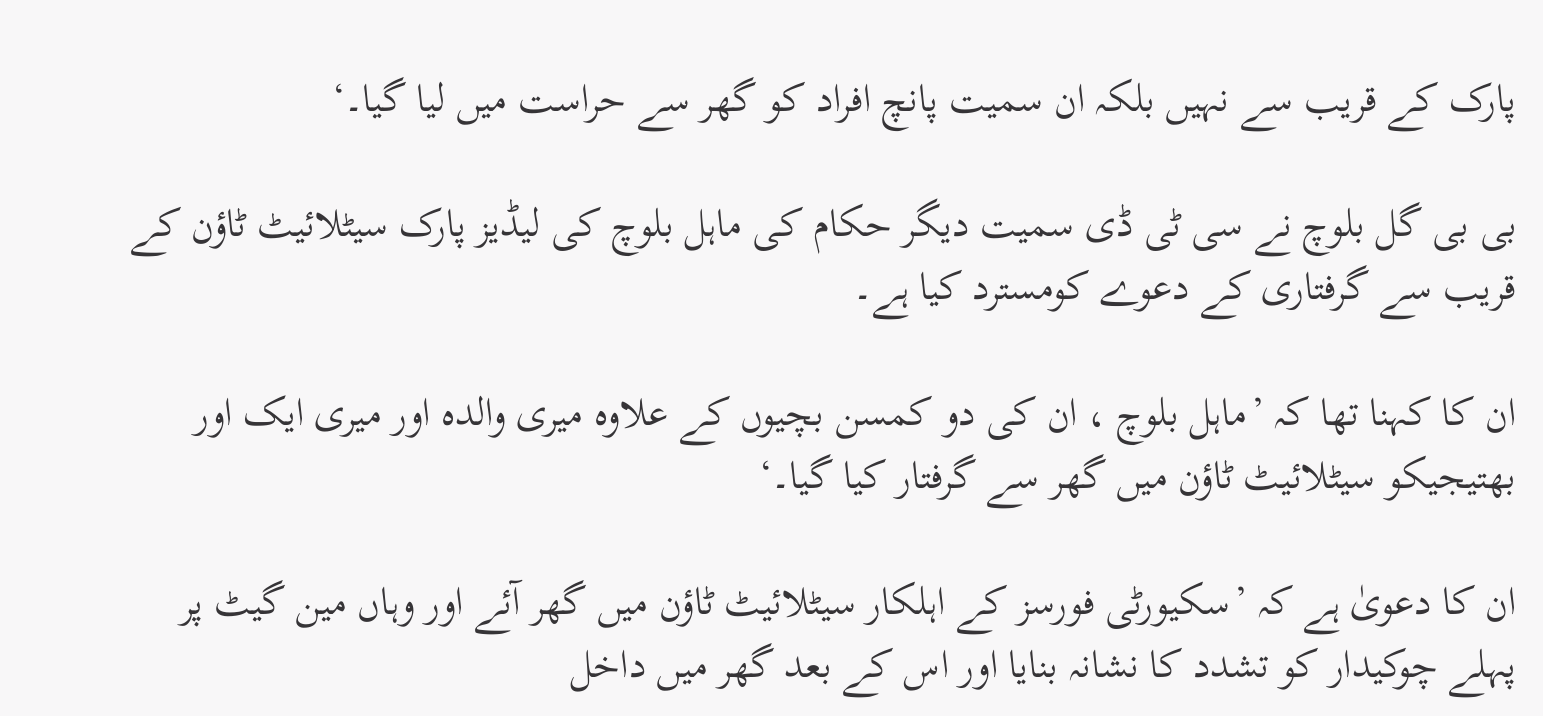پارک کے قریب سے نہیں بلکہ ان سمیت پانچ افراد کو گھر سے حراست میں لیا گیا۔‘

بی بی گل بلوچ نے سی ٹی ڈی سمیت دیگر حکام کی ماہل بلوچ کی لیڈیز پارک سیٹلائیٹ ٹاؤن کے قریب سے گرفتاری کے دعوے کومسترد کیا ہے۔

ان کا کہنا تھا کہ ’ماہل بلوچ ، ان کی دو کمسن بچیوں کے علاوہ میری والدہ اور میری ایک اور بھتیجیکو سیٹلائیٹ ٹاؤن میں گھر سے گرفتار کیا گیا۔‘

ان کا دعویٰ ہے کہ ’سکیورٹی فورسز کے اہلکار سیٹلائیٹ ٹاؤن میں گھر آئے اور وہاں مین گیٹ پر پہلے چوکیدار کو تشدد کا نشانہ بنایا اور اس کے بعد گھر میں داخل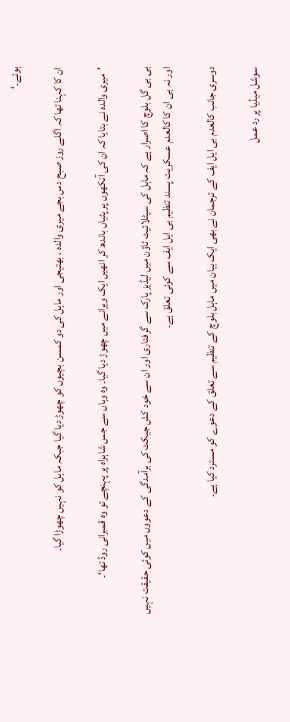ہوئے۔‘

ان کا کہنا تھا کہ اگلے روز صبح دس بجے میری والدہ ، بھتیجی اور ماہل کی دو کمسن بچیوں کو چھوڑ دیا گیا جبکہ ماہل کو نہیں چھوڑا گیا۔

’میری والدہ نے بتایا کہ ان کی آنکھوں پر پٹیاں باندھ کر انھیں ایک ویرانے میں چھوڑ دیا گیا۔ وہ وہاں سے جس شاہراہ پر پہنچے تو وہ قمبرانی روڈ تھا‘۔

بی بی گل بلوچ کا اصرار ہے کہ ماہل کی سیٹلائیٹ ٹاؤن میں لیڈیز پارک سے گرفتاری اور ان سے خود کش جیکٹ کی برآمدگی کے دعووں میں کوئی حقیقت نہیں اور نہ ہی ان کا کالعدم عسکریت پسند تنظیم بی ایل ایف سے کوئی تعلق ہے۔

دوسری جانب کالعدم بی ایل ایف کے ترجمان نے بھی ایک بیان میں ماہل بلوچ کے تنظیم سے تعلق کے دعوے کو مسترد کیا ہے۔

سوشل میڈیا پر رد عمل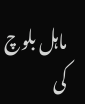ماہل بلوچ کی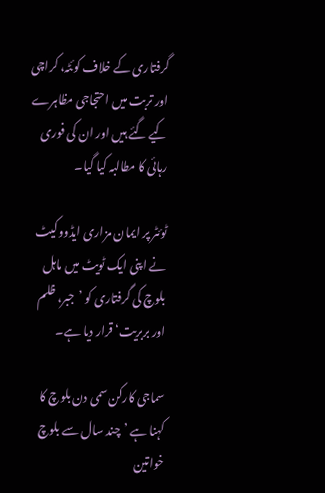گرفتاری کے خلاف کوئٹہ، کراچی اور تربت میں احتجاجی مظاہرے کیے گئے ہیں اور ان کی فوری رہائی کا مطالبہ کیا گیا۔

ٹوئٹر پر ایمان مزاری ایڈووکیٹ نے اپنی ایک ٹویٹ میں ماہل بلوچ کی گرفتاری کو ’جبر، ظلم اور بربریت‘ قرار دیا ہے۔

سماجی کارکن سمی دن بلوچ کا کہنا ہے ’چند سال سے بلوچ خواتین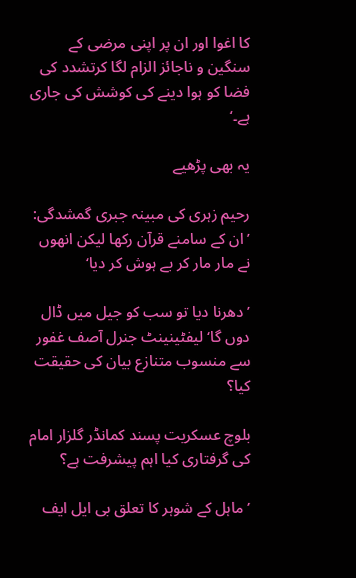کا اغوا اور ان پر اپنی مرضی کے سنگین و ناجائز الزام لگا کرتشدد کی فضا کو ہوا دینے کی کوشش کی جاری ہے۔‘

یہ بھی پڑھیے

رحیم زہری کی مبینہ جبری گمشدگی: ’ان کے سامنے قرآن رکھا لیکن انھوں نے مار مار کر بے ہوش کر دیا‘

’دھرنا دیا تو سب کو جیل میں ڈال دوں گا‘ لیفٹینینٹ جنرل آصف غفور سے منسوب متنازع بیان کی حقیقت کیا؟

بلوچ عسکریت پسند کمانڈر گلزار امام کی گرفتاری کیا اہم پیشرفت ہے؟

’ماہل کے شوہر کا تعلق بی ایل ایف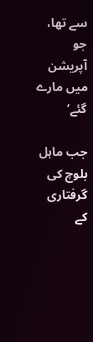سے تھا، جو آپریشن میں مارے گئے‘

جب ماہل بلوچ کی گرفتاری کے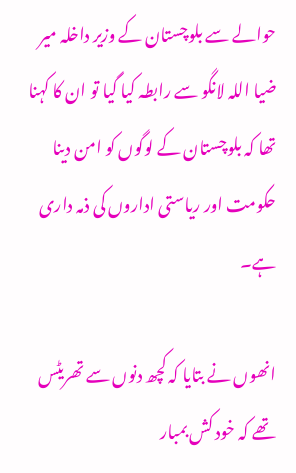حوالے سے بلوچستان کے وزیر داخلہ میر ضیا اللہ لانگو سے رابطہ کیا گیا تو ان کا کہنا تھا کہ بلوچستان کے لوگوں کو امن دینا حکومت اور ریاستی اداروں کی ذمہ داری ہے۔

انھوں نے بتایا کہ کچھ دنوں سے تھریٹس تھے کہ خود کش بمبار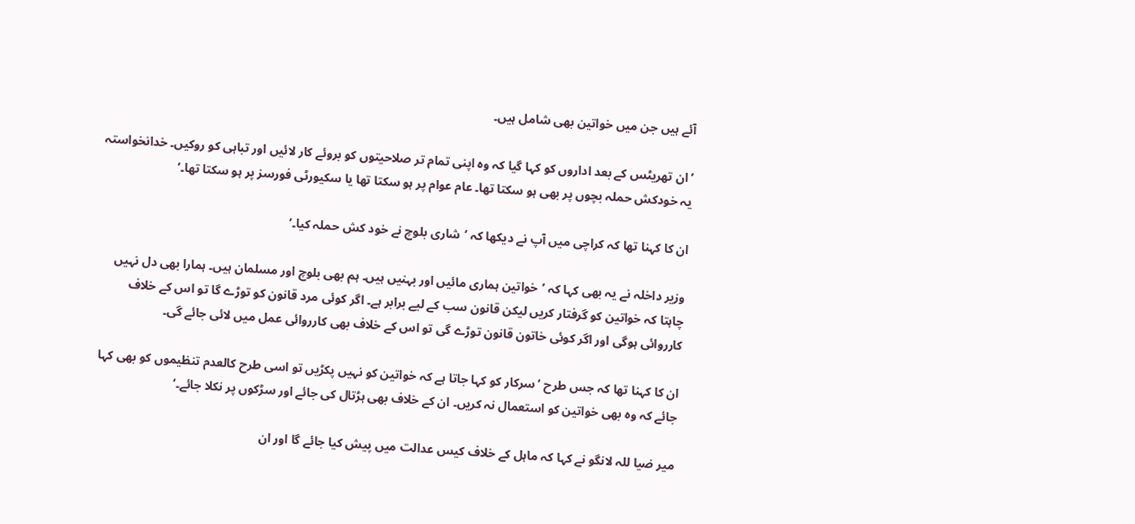آئے ہیں جن میں خواتین بھی شامل ہیں۔

’ان تھریٹس کے بعد اداروں کو کہا گیا کہ وہ اپنی تمام تر صلاحیتوں کو بروئے کار لائیں اور تباہی کو روکیں۔ خدانخواستہ یہ خودکش حملہ بچوں پر بھی ہو سکتا تھا۔ عام عوام پر ہو سکتا تھا یا سکیورٹی فورسز پر ہو سکتا تھا۔‘

ان کا کہنا تھا کہ کراچی میں آپ نے دیکھا کہ ’شاری بلوچ نے خود کش حملہ کیا۔‘

وزیر داخلہ نے یہ بھی کہا کہ ’خواتین ہماری مائیں اور بہنیں ہیں۔ ہم بھی بلوچ اور مسلمان ہیں۔ ہمارا بھی دل نہیں چاہتا کہ خواتین کو گرفتار کریں لیکن قانون سب کے لیے برابر ہے۔ اگر کوئی مرد قانون کو توڑے گا تو اس کے خلاف کارروائی ہوگی اور اگر کوئی خاتون قانون توڑے گی تو اس کے خلاف بھی کارروائی عمل میں لائی جائے گی۔

ان کا کہنا تھا کہ جس طرح ’سرکار کو کہا جاتا ہے کہ خواتین کو نہیں پکڑیں تو اسی طرح کالعدم تنظیموں کو بھی کہا جائے کہ وہ بھی خواتین کو استعمال نہ کریں۔ ان کے خلاف بھی ہڑتال کی جائے اور سڑکوں پر نکلا جائے۔‘

میر ضیا للہ لانگو نے کہا کہ ماہل کے خلاف کیس عدالت میں پیش کیا جائے گا اور ان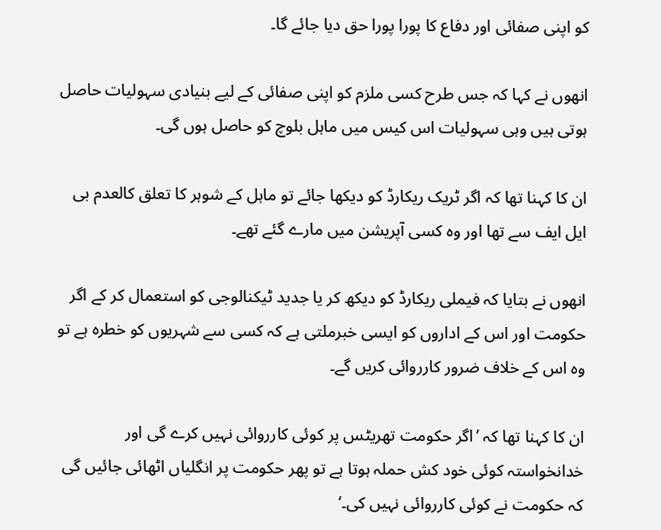کو اپنی صفائی اور دفاع کا پورا پورا حق دیا جائے گا۔

انھوں نے کہا کہ جس طرح کسی ملزم کو اپنی صفائی کے لیے بنیادی سہولیات حاصل ہوتی ہیں وہی سہولیات اس کیس میں ماہل بلوچ کو حاصل ہوں گی۔

ان کا کہنا تھا کہ اگر ٹریک ریکارڈ کو دیکھا جائے تو ماہل کے شوہر کا تعلق کالعدم بی ایل ایف سے تھا اور وہ کسی آپریشن میں مارے گئے تھے۔

انھوں نے بتایا کہ فیملی ریکارڈ کو دیکھ کر یا جدید ٹیکنالوجی کو استعمال کر کے اگر حکومت اور اس کے اداروں کو ایسی خبرملتی ہے کہ کسی سے شہریوں کو خطرہ ہے تو وہ اس کے خلاف ضرور کارروائی کریں گے۔

ان کا کہنا تھا کہ ’اگر حکومت تھریٹس پر کوئی کارروائی نہیں کرے گی اور خدانخواستہ کوئی خود کش حملہ ہوتا ہے تو پھر حکومت پر انگلیاں اٹھائی جائیں گی کہ حکومت نے کوئی کارروائی نہیں کی۔‘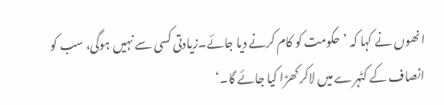انھوں نے کہا کہ ’حکومت کو کام کرنے دیا جائے۔زیادتی کسی سے نہیں ہوگی، سب کو انصاف کے کٹہرے میں لاکر کھڑا کیا جائے گا۔‘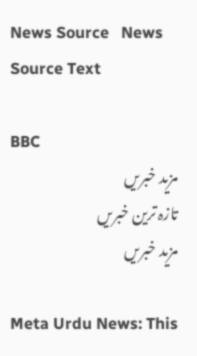News Source   News Source Text

BBC
مزید خبریں
تازہ ترین خبریں
مزید خبریں

Meta Urdu News: This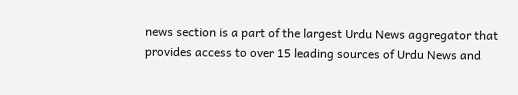news section is a part of the largest Urdu News aggregator that provides access to over 15 leading sources of Urdu News and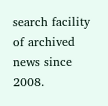search facility of archived news since 2008.